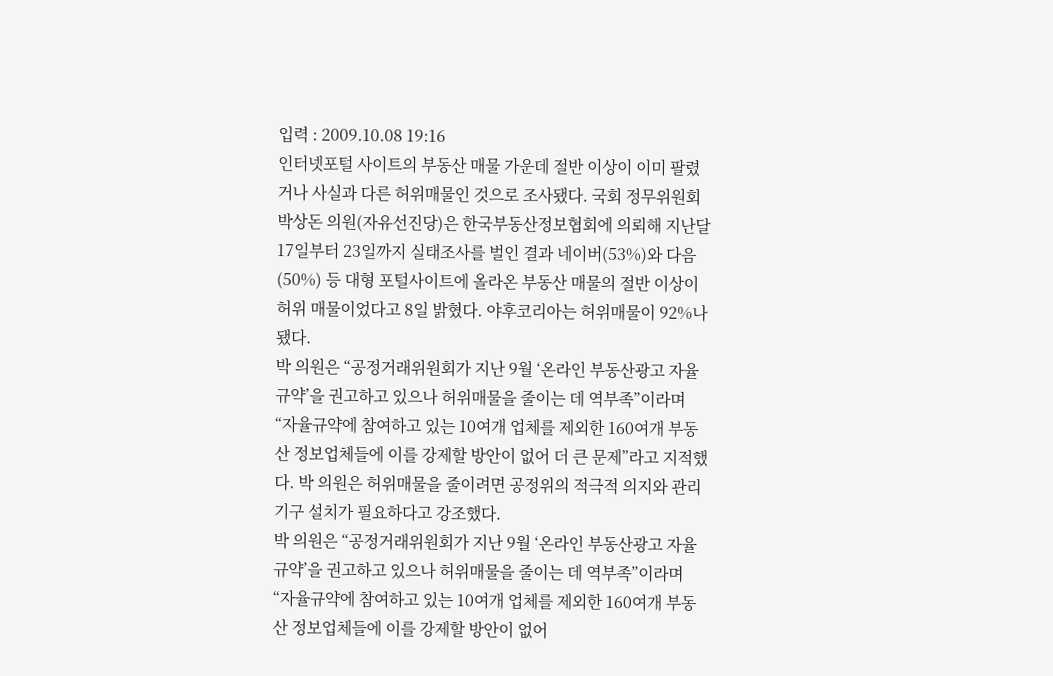입력 : 2009.10.08 19:16
인터넷포털 사이트의 부동산 매물 가운데 절반 이상이 이미 팔렸거나 사실과 다른 허위매물인 것으로 조사됐다. 국회 정무위원회 박상돈 의원(자유선진당)은 한국부동산정보협회에 의뢰해 지난달 17일부터 23일까지 실태조사를 벌인 결과 네이버(53%)와 다음(50%) 등 대형 포털사이트에 올라온 부동산 매물의 절반 이상이 허위 매물이었다고 8일 밝혔다. 야후코리아는 허위매물이 92%나 됐다.
박 의원은 “공정거래위원회가 지난 9월 ‘온라인 부동산광고 자율규약’을 권고하고 있으나 허위매물을 줄이는 데 역부족”이라며 “자율규약에 참여하고 있는 10여개 업체를 제외한 160여개 부동산 정보업체들에 이를 강제할 방안이 없어 더 큰 문제”라고 지적했다. 박 의원은 허위매물을 줄이려면 공정위의 적극적 의지와 관리기구 설치가 필요하다고 강조했다.
박 의원은 “공정거래위원회가 지난 9월 ‘온라인 부동산광고 자율규약’을 권고하고 있으나 허위매물을 줄이는 데 역부족”이라며 “자율규약에 참여하고 있는 10여개 업체를 제외한 160여개 부동산 정보업체들에 이를 강제할 방안이 없어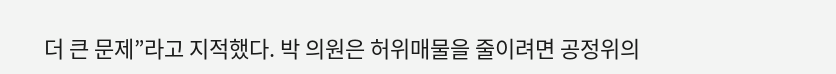더 큰 문제”라고 지적했다. 박 의원은 허위매물을 줄이려면 공정위의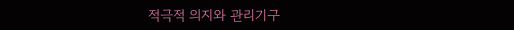적극적 의지와 관리기구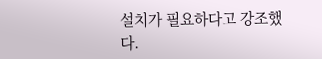설치가 필요하다고 강조했다.